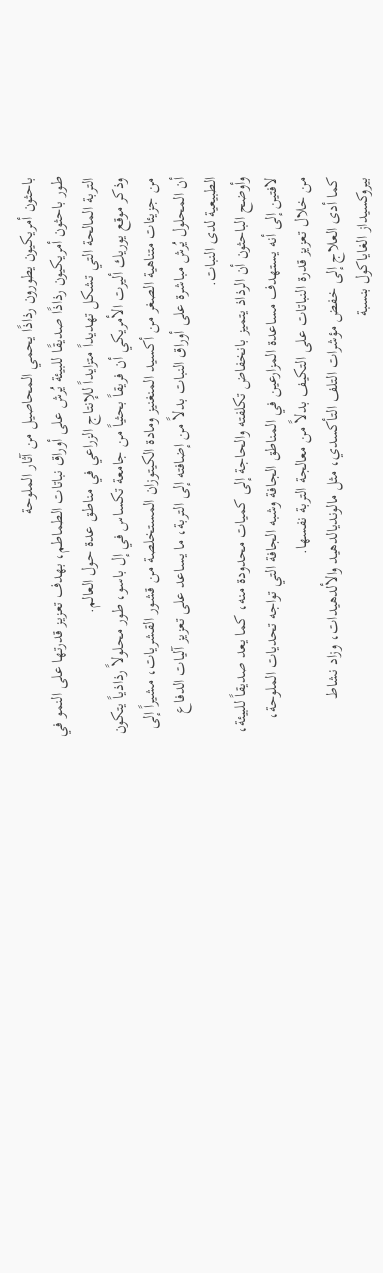باحثون أمريكيون يطورون رذاذًا يحمي المحاصيل من آثار الملوحة
طور باحثون أمريكيون رذاذًا صديقًا للبيئة يُرش على أوراق نباتات الطماطم، بهدف تعزيز قدرتها على النمو في التربة المالحة التي تشكل تهديداً متزايداً للإنتاج الزراعي في مناطق عدة حول العالم.
وذكر موقع يوريك أليرت الأمريكي أن فريقاً بحثياً من جامعة تكساس في إل باسو، طور محلولاً رذاذياً يتكون من جزيئات متناهية الصغر من أكسيد المنغنيز ومادة الكيتوزان المستخلصة من قشور القشريات، مشيراً إلى أن المحلول يُرش مباشرة على أوراق النبات بدلاً من إضافته إلى التربة، ما يساعد على تعزيز آليات الدفاع الطبيعية لدى النبات.
وأوضح الباحثون أن الرذاذ يتميز بانخفاض تكلفته والحاجة إلى كميات محدودة منه، كما يعد صديقاً للبيئة، لافتين إلى أنه يستهدف مساعدة المزارعين في المناطق الجافة وشبه الجافة التي تواجه تحديات الملوحة، من خلال تعزيز قدرة النباتات على التكيف بدلاً من معالجة التربة نفسها.
كما أدى العلاج إلى خفض مؤشرات التلف التأكسدي، مثل مالونديالدهيد والألدهيدات، وزاد نشاط بيروكسيداز الغاياكول بنسبة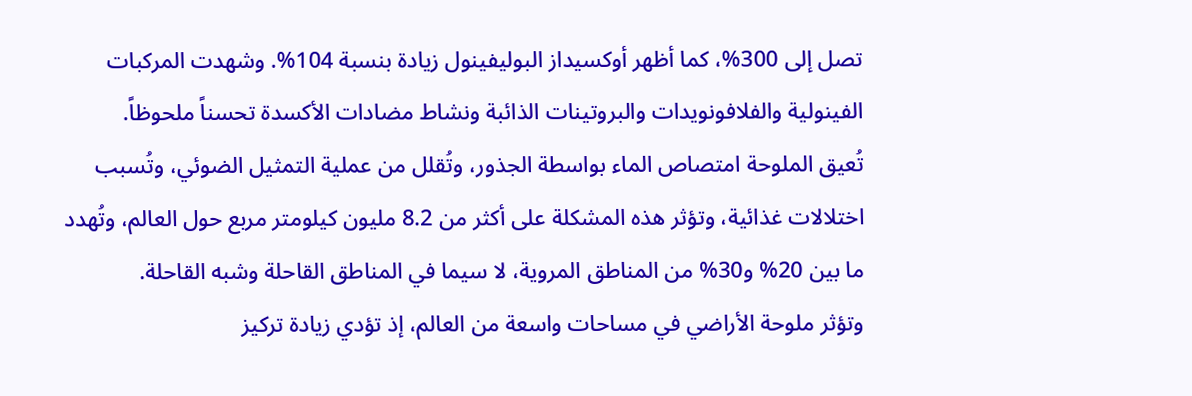تصل إلى 300%، كما أظهر أوكسيداز البوليفينول زيادة بنسبة 104%. وشهدت المركبات الفينولية والفلافونويدات والبروتينات الذائبة ونشاط مضادات الأكسدة تحسناً ملحوظاً.
تُعيق الملوحة امتصاص الماء بواسطة الجذور، وتُقلل من عملية التمثيل الضوئي، وتُسبب اختلالات غذائية، وتؤثر هذه المشكلة على أكثر من 8.2 مليون كيلومتر مربع حول العالم، وتُهدد ما بين 20% و30% من المناطق المروية، لا سيما في المناطق القاحلة وشبه القاحلة.
وتؤثر ملوحة الأراضي في مساحات واسعة من العالم، إذ تؤدي زيادة تركيز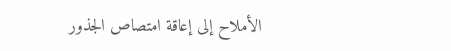الأملاح إلى إعاقة امتصاص الجذور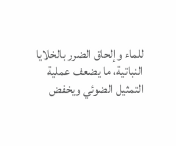للماء وإلحاق الضرر بالخلايا النباتية، ما يضعف عملية التمثيل الضوئي ويخفض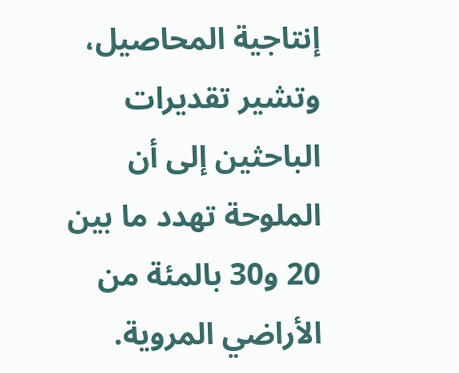إنتاجية المحاصيل، وتشير تقديرات الباحثين إلى أن الملوحة تهدد ما بين 20 و30 بالمئة من الأراضي المروية.